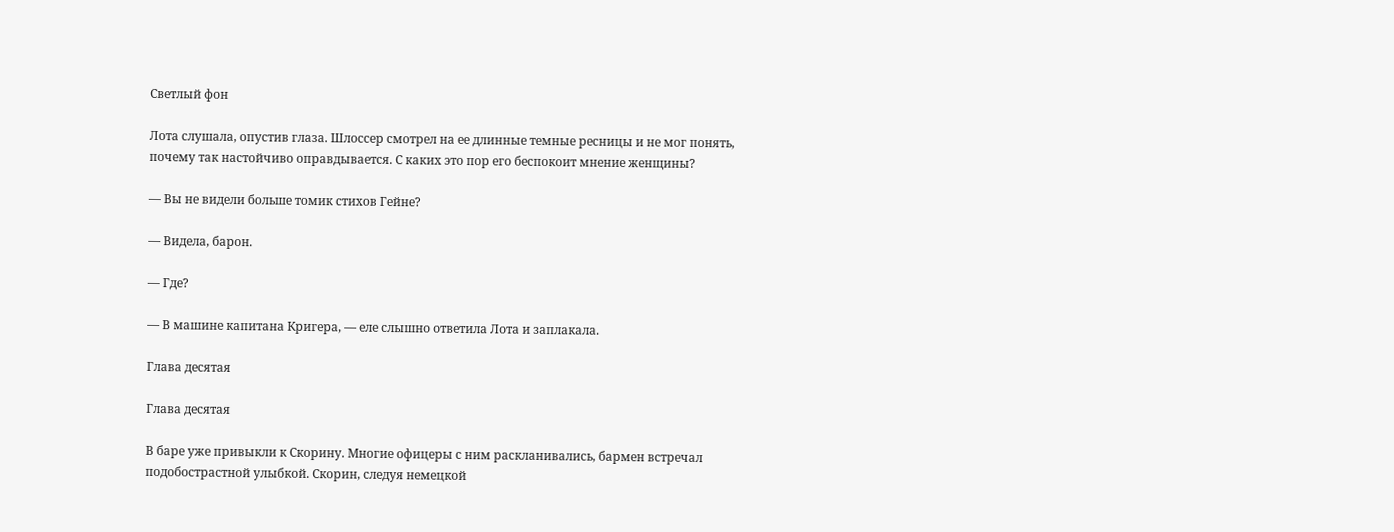Светлый фон

Лота слушала, опустив глаза. Шлоссер смотрел на ее длинные темные ресницы и не мог понять, почему так настойчиво оправдывается. С каких это пор его беспокоит мнение женщины?

— Вы не видели больше томик стихов Гейне?

— Видела, барон.

— Где?

— В машине капитана Кригера, — еле слышно ответила Лота и заплакала.

Глава десятая

Глава десятая

В баре уже привыкли к Скорину. Многие офицеры с ним раскланивались, бармен встречал подобострастной улыбкой. Скорин, следуя немецкой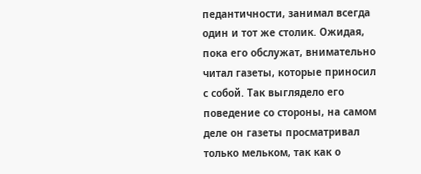педантичности, занимал всегда один и тот же столик. Ожидая, пока его обслужат, внимательно читал газеты, которые приносил с собой. Так выглядело его поведение со стороны, на самом деле он газеты просматривал только мельком, так как о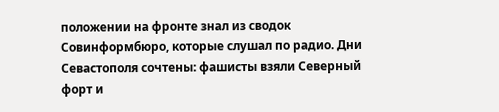положении на фронте знал из сводок Совинформбюро, которые слушал по радио. Дни Севастополя сочтены: фашисты взяли Северный форт и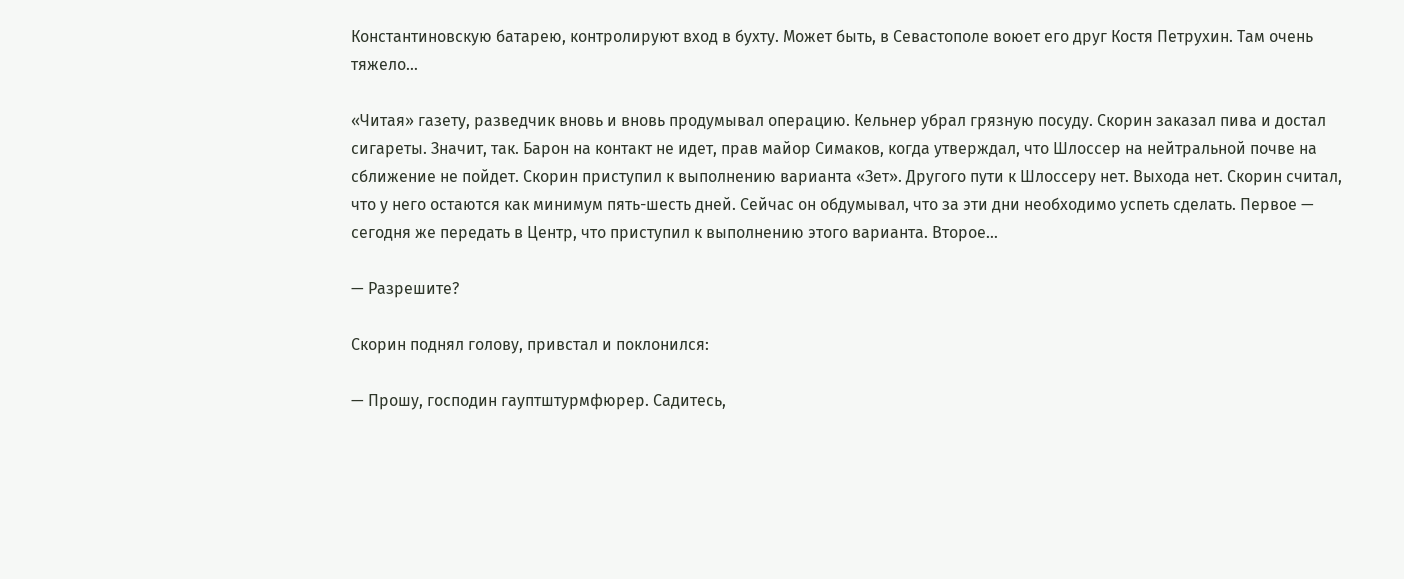Константиновскую батарею, контролируют вход в бухту. Может быть, в Севастополе воюет его друг Костя Петрухин. Там очень тяжело…

«Читая» газету, разведчик вновь и вновь продумывал операцию. Кельнер убрал грязную посуду. Скорин заказал пива и достал сигареты. Значит, так. Барон на контакт не идет, прав майор Симаков, когда утверждал, что Шлоссер на нейтральной почве на сближение не пойдет. Скорин приступил к выполнению варианта «Зет». Другого пути к Шлоссеру нет. Выхода нет. Скорин считал, что у него остаются как минимум пять-шесть дней. Сейчас он обдумывал, что за эти дни необходимо успеть сделать. Первое — сегодня же передать в Центр, что приступил к выполнению этого варианта. Второе…

— Разрешите?

Скорин поднял голову, привстал и поклонился:

— Прошу, господин гауптштурмфюрер. Садитесь,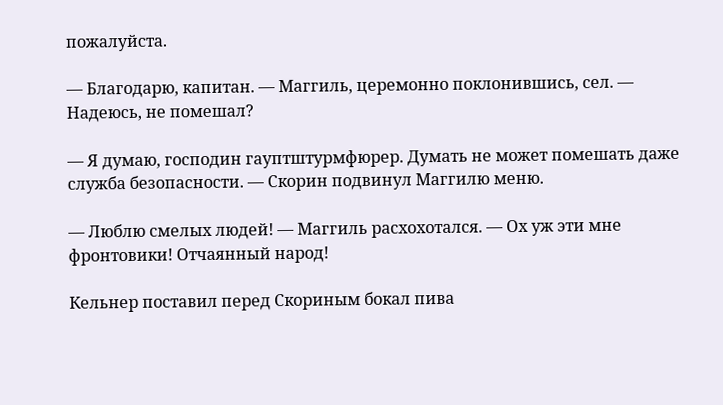пожалуйста.

— Благодарю, капитан. — Маггиль, церемонно поклонившись, сел. — Надеюсь, не помешал?

— Я думаю, господин гауптштурмфюрер. Думать не может помешать даже служба безопасности. — Скорин подвинул Маггилю меню.

— Люблю смелых людей! — Маггиль расхохотался. — Ох уж эти мне фронтовики! Отчаянный народ!

Кельнер поставил перед Скориным бокал пива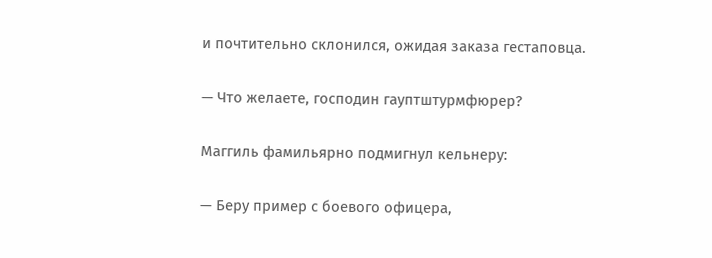и почтительно склонился, ожидая заказа гестаповца.

— Что желаете, господин гауптштурмфюрер?

Маггиль фамильярно подмигнул кельнеру:

— Беру пример с боевого офицера,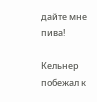дайте мне пива!

Кельнер побежал к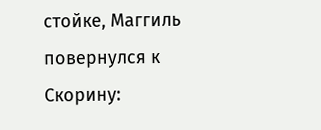стойке, Маггиль повернулся к Скорину: